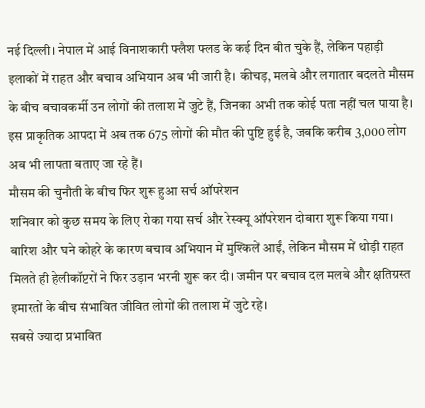नई दिल्ली। नेपाल में आई विनाशकारी फ्लैश फ्लड के कई दिन बीत चुके हैं, लेकिन पहाड़ी इलाकों में राहत और बचाव अभियान अब भी जारी है। कीचड़, मलबे और लगातार बदलते मौसम के बीच बचावकर्मी उन लोगों की तलाश में जुटे हैं, जिनका अभी तक कोई पता नहीं चल पाया है। इस प्राकृतिक आपदा में अब तक 675 लोगों की मौत की पुष्टि हुई है, जबकि करीब 3,000 लोग अब भी लापता बताए जा रहे हैं।
मौसम की चुनौती के बीच फिर शुरू हुआ सर्च ऑपरेशन
शनिवार को कुछ समय के लिए रोका गया सर्च और रेस्क्यू ऑपरेशन दोबारा शुरू किया गया। बारिश और घने कोहरे के कारण बचाव अभियान में मुश्किलें आईं, लेकिन मौसम में थोड़ी राहत मिलते ही हेलीकॉप्टरों ने फिर उड़ान भरनी शुरू कर दी। जमीन पर बचाव दल मलबे और क्षतिग्रस्त इमारतों के बीच संभावित जीवित लोगों की तलाश में जुटे रहे।
सबसे ज्यादा प्रभावित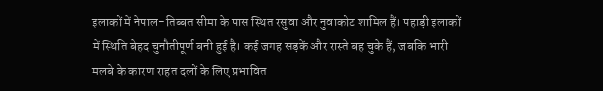इलाकों में नेपाल-तिब्बत सीमा के पास स्थित रसुवा और नुवाकोट शामिल हैं। पहाड़ी इलाकों में स्थिति बेहद चुनौतीपूर्ण बनी हुई है। कई जगह सड़कें और रास्ते बह चुके हैं, जबकि भारी मलबे के कारण राहत दलों के लिए प्रभावित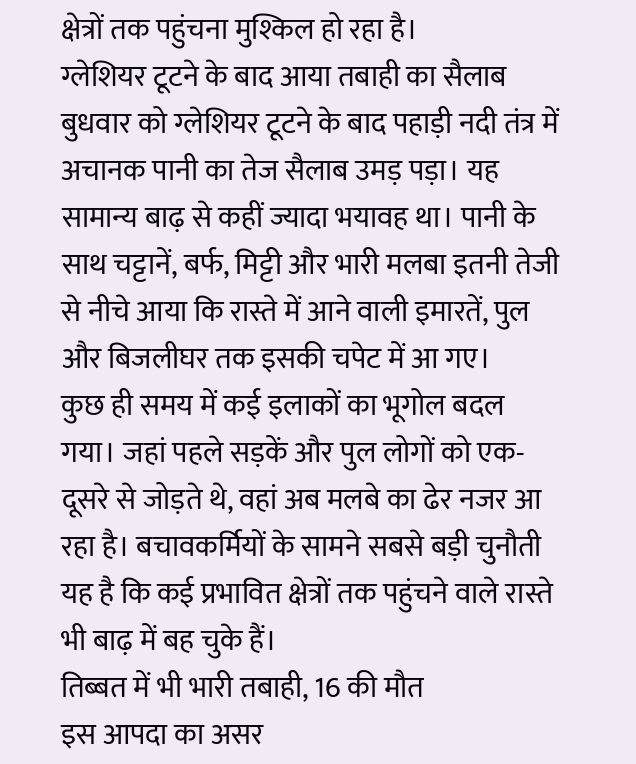क्षेत्रों तक पहुंचना मुश्किल हो रहा है।
ग्लेशियर टूटने के बाद आया तबाही का सैलाब
बुधवार को ग्लेशियर टूटने के बाद पहाड़ी नदी तंत्र में अचानक पानी का तेज सैलाब उमड़ पड़ा। यह सामान्य बाढ़ से कहीं ज्यादा भयावह था। पानी के साथ चट्टानें, बर्फ, मिट्टी और भारी मलबा इतनी तेजी से नीचे आया कि रास्ते में आने वाली इमारतें, पुल और बिजलीघर तक इसकी चपेट में आ गए।
कुछ ही समय में कई इलाकों का भूगोल बदल गया। जहां पहले सड़कें और पुल लोगों को एक-दूसरे से जोड़ते थे, वहां अब मलबे का ढेर नजर आ रहा है। बचावकर्मियों के सामने सबसे बड़ी चुनौती यह है कि कई प्रभावित क्षेत्रों तक पहुंचने वाले रास्ते भी बाढ़ में बह चुके हैं।
तिब्बत में भी भारी तबाही, 16 की मौत
इस आपदा का असर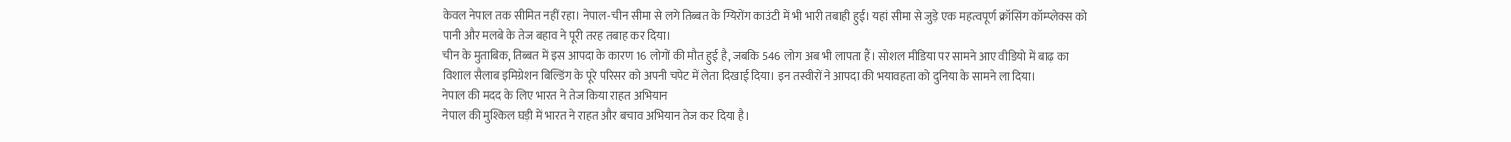केवल नेपाल तक सीमित नहीं रहा। नेपाल-चीन सीमा से लगे तिब्बत के ग्यिरोंग काउंटी में भी भारी तबाही हुई। यहां सीमा से जुड़े एक महत्वपूर्ण क्रॉसिंग कॉम्प्लेक्स को पानी और मलबे के तेज बहाव ने पूरी तरह तबाह कर दिया।
चीन के मुताबिक, तिब्बत में इस आपदा के कारण 16 लोगों की मौत हुई है, जबकि 546 लोग अब भी लापता हैं। सोशल मीडिया पर सामने आए वीडियो में बाढ़ का विशाल सैलाब इमिग्रेशन बिल्डिंग के पूरे परिसर को अपनी चपेट में लेता दिखाई दिया। इन तस्वीरों ने आपदा की भयावहता को दुनिया के सामने ला दिया।
नेपाल की मदद के लिए भारत ने तेज किया राहत अभियान
नेपाल की मुश्किल घड़ी में भारत ने राहत और बचाव अभियान तेज कर दिया है।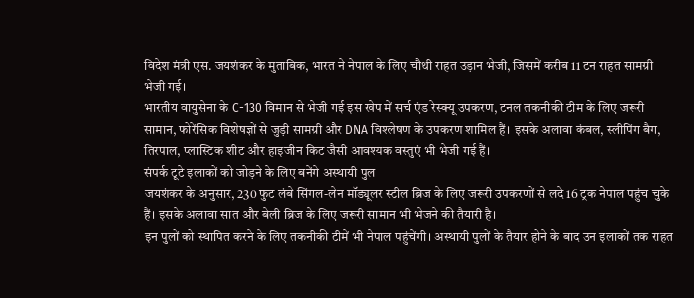विदेश मंत्री एस. जयशंकर के मुताबिक, भारत ने नेपाल के लिए चौथी राहत उड़ान भेजी, जिसमें करीब 11 टन राहत सामग्री भेजी गई।
भारतीय वायुसेना के C-130 विमान से भेजी गई इस खेप में सर्च एंड रेस्क्यू उपकरण, टनल तकनीकी टीम के लिए जरूरी सामान, फोरेंसिक विशेषज्ञों से जुड़ी सामग्री और DNA विश्लेषण के उपकरण शामिल हैं। इसके अलावा कंबल, स्लीपिंग बैग, तिरपाल, प्लास्टिक शीट और हाइजीन किट जैसी आवश्यक वस्तुएं भी भेजी गई हैं।
संपर्क टूटे इलाकों को जोड़ने के लिए बनेंगे अस्थायी पुल
जयशंकर के अनुसार, 230 फुट लंबे सिंगल-लेन मॉड्यूलर स्टील ब्रिज के लिए जरूरी उपकरणों से लदे 16 ट्रक नेपाल पहुंच चुके हैं। इसके अलावा सात और बेली ब्रिज के लिए जरूरी सामान भी भेजने की तैयारी है।
इन पुलों को स्थापित करने के लिए तकनीकी टीमें भी नेपाल पहुंचेंगी। अस्थायी पुलों के तैयार होने के बाद उन इलाकों तक राहत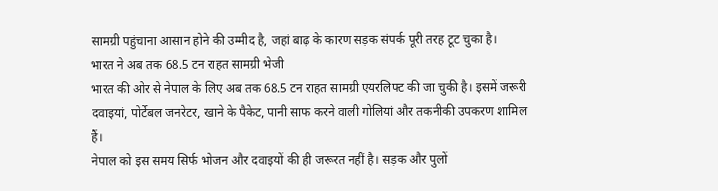सामग्री पहुंचाना आसान होने की उम्मीद है, जहां बाढ़ के कारण सड़क संपर्क पूरी तरह टूट चुका है।
भारत ने अब तक 68.5 टन राहत सामग्री भेजी
भारत की ओर से नेपाल के लिए अब तक 68.5 टन राहत सामग्री एयरलिफ्ट की जा चुकी है। इसमें जरूरी दवाइयां, पोर्टेबल जनरेटर, खाने के पैकेट, पानी साफ करने वाली गोलियां और तकनीकी उपकरण शामिल हैं।
नेपाल को इस समय सिर्फ भोजन और दवाइयों की ही जरूरत नहीं है। सड़क और पुलों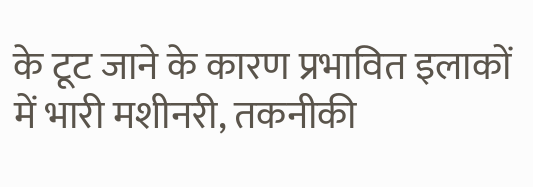के टूट जाने के कारण प्रभावित इलाकों में भारी मशीनरी, तकनीकी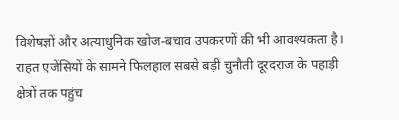विशेषज्ञों और अत्याधुनिक खोज-बचाव उपकरणों की भी आवश्यकता है। राहत एजेंसियों के सामने फिलहाल सबसे बड़ी चुनौती दूरदराज के पहाड़ी क्षेत्रों तक पहुंच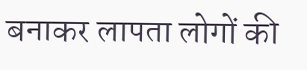बनाकर लापता लोगों की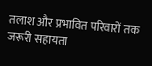तलाश और प्रभावित परिवारों तक जरूरी सहायता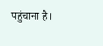पहुंचाना है।